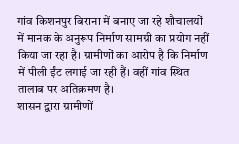गांव किशनपुर बिराना में बनाए जा रहे शौचालयों में मानक के अनुरूप निर्माण सामग्री का प्रयोग नहीं किया जा रहा है। ग्रामीणों का आरोप है कि निर्माण में पीली ईंट लगाई जा रही हैं। वहीं गांव स्थित तालाब पर अतिक्रमण है।
शासन द्वारा ग्रामीणों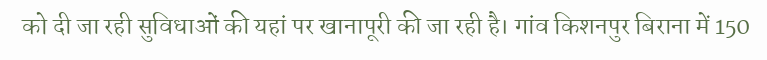को दी जा रही सुविधाओं की यहां पर खानापूरी की जा रही है। गांव किशनपुर बिराना में 150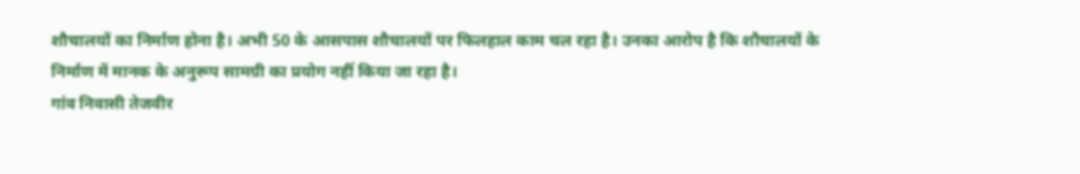शौचालयों का निर्माण होना है। अभी 50 के आसपास शौचालयों पर फिलहाल काम चल रहा है। उनका आरोप है कि शौचालयों के निर्माण में मानक के अनुरूप सामग्री का प्रयोग नहीं किया जा रहा है।
गांव निवासी तेजवीर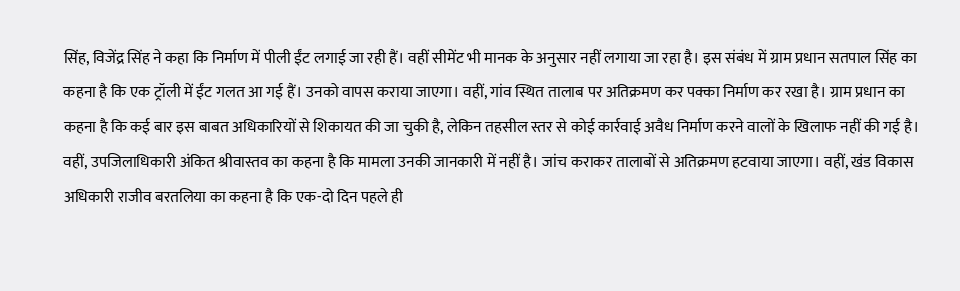सिंह, विजेंद्र सिंह ने कहा कि निर्माण में पीली ईंट लगाई जा रही हैं। वहीं सीमेंट भी मानक के अनुसार नहीं लगाया जा रहा है। इस संबंध में ग्राम प्रधान सतपाल सिंह का कहना है कि एक ट्रॉली में ईंट गलत आ गई हैं। उनको वापस कराया जाएगा। वहीं, गांव स्थित तालाब पर अतिक्रमण कर पक्का निर्माण कर रखा है। ग्राम प्रधान का कहना है कि कई बार इस बाबत अधिकारियों से शिकायत की जा चुकी है, लेकिन तहसील स्तर से कोई कार्रवाई अवैध निर्माण करने वालों के खिलाफ नहीं की गई है। वहीं, उपजिलाधिकारी अंकित श्रीवास्तव का कहना है कि मामला उनकी जानकारी में नहीं है। जांच कराकर तालाबों से अतिक्रमण हटवाया जाएगा। वहीं, खंड विकास अधिकारी राजीव बरतलिया का कहना है कि एक-दो दिन पहले ही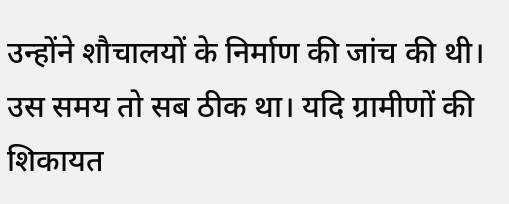उन्होंने शौचालयों के निर्माण की जांच की थी। उस समय तो सब ठीक था। यदि ग्रामीणों की शिकायत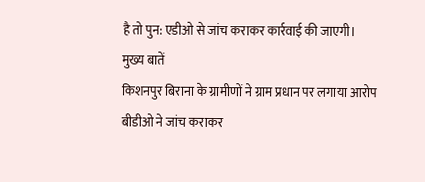है तो पुन: एडीओ से जांच कराकर कार्रवाई की जाएगी।
मुख्य बातें
किशनपुर बिराना के ग्रामीणों ने ग्राम प्रधान पर लगाया आरोप
बीडीओ ने जांच कराकर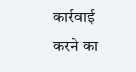कार्रवाई करने का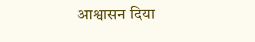आश्वासन दिया